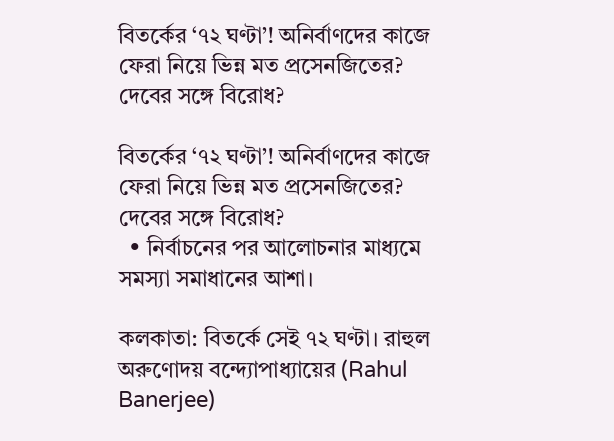বিতর্কের ‘৭২ ঘণ্টা’! অনির্বাণদের কাজে ফেরা নিয়ে ভিন্ন মত প্রসেনজিতের? দেবের সঙ্গে বিরোধ?

বিতর্কের ‘৭২ ঘণ্টা’! অনির্বাণদের কাজে ফেরা নিয়ে ভিন্ন মত প্রসেনজিতের? দেবের সঙ্গে বিরোধ?
  • নির্বাচনের পর আলোচনার মাধ্যমে সমস্যা সমাধানের আশা।

কলকাতা: বিতর্কে সেই ৭২ ঘণ্টা। রাহুল অরুণোদয় বন্দ্যোপাধ্যায়ের (Rahul Banerjee)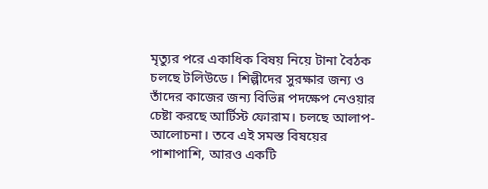মৃত্যুর পরে একাধিক বিষয় নিয়ে টানা বৈঠক চলছে টলিউডে। শিল্পীদের সুরক্ষার জন্য ও তাঁদের কাজের জন্য বিভিন্ন পদক্ষেপ নেওয়ার চেষ্টা করছে আর্টিস্ট ফোরাম। চলছে আলাপ-আলোচনা। তবে এই সমস্ত বিষয়ের পাশাপাশি, আরও একটি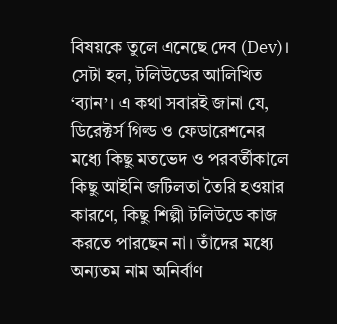বিষয়কে তুলে এনেছে দেব (Dev)। সেটা হল, টলিউডের আলিখিত ‘ব্যান’। এ কথা সবারই জানা যে, ডিরেক্টর্স গিল্ড ও ফেডারেশনের মধ্যে কিছু মতভেদ ও পরবর্তীকালে কিছু আইনি জটিলতা তৈরি হওয়ার কারণে, কিছু শিল্পী টলিউডে কাজ করতে পারছেন না। তাঁদের মধ্যে অন্যতম নাম অনির্বাণ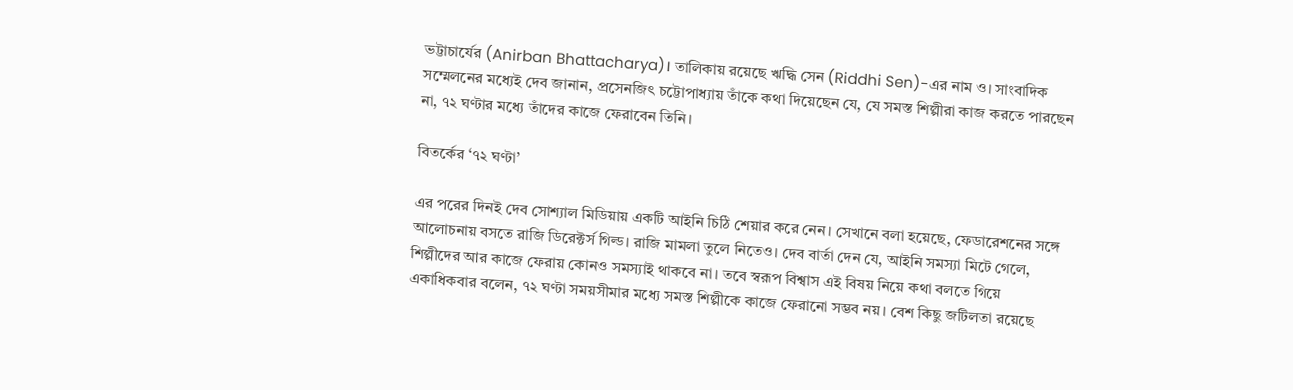ভট্টাচার্যের (Anirban Bhattacharya)। তালিকায় রয়েছে ঋদ্ধি সেন (Riddhi Sen)-এর নাম ও। সাংবাদিক সম্মেলনের মধ্যেই দেব জানান, প্রসেনজিৎ চট্টোপাধ্যায় তাঁকে কথা দিয়েছেন যে, যে সমস্ত শিল্পীরা কাজ করতে পারছেন না, ৭২ ঘণ্টার মধ্যে তাঁদের কাজে ফেরাবেন তিনি।

বিতর্কের ‘৭২ ঘণ্টা’

এর পরের দিনই দেব সোশ্যাল মিডিয়ায় একটি আইনি চিঠি শেয়ার করে নেন। সেখানে বলা হয়েছে, ফেডারেশনের সঙ্গে আলোচনায় বসতে রাজি ডিরেক্টর্স গিল্ড। রাজি মামলা তুলে নিতেও। দেব বার্তা দেন যে, আইনি সমস্যা মিটে গেলে, শিল্পীদের আর কাজে ফেরায় কোনও সমস্যাই থাকবে না। তবে স্বরূপ বিশ্বাস এই বিষয় নিয়ে কথা বলতে গিয়ে একাধিকবার বলেন, ৭২ ঘণ্টা সময়সীমার মধ্যে সমস্ত শিল্পীকে কাজে ফেরানো সম্ভব নয়। বেশ কিছু জটিলতা রয়েছে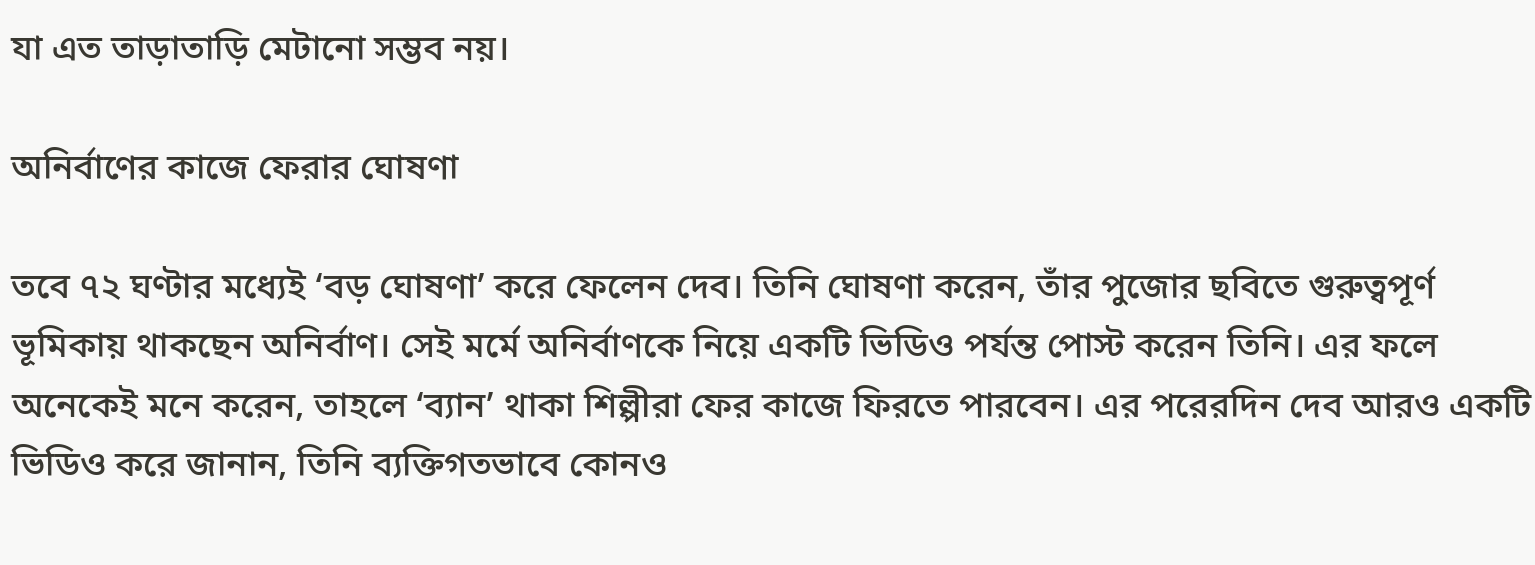যা এত তাড়াতাড়ি মেটানো সম্ভব নয়।

অনির্বাণের কাজে ফেরার ঘোষণা

তবে ৭২ ঘণ্টার মধ্যেই ‘বড় ঘোষণা’ করে ফেলেন দেব। তিনি ঘোষণা করেন, তাঁর পুজোর ছবিতে গুরুত্বপূর্ণ ভূমিকায় থাকছেন অনির্বাণ। সেই মর্মে অনির্বাণকে নিয়ে একটি ভিডিও পর্যন্ত পোস্ট করেন তিনি। এর ফলে অনেকেই মনে করেন, তাহলে ‘ব্যান’ থাকা শিল্পীরা ফের কাজে ফিরতে পারবেন। এর পরেরদিন দেব আরও একটি ভিডিও করে জানান, তিনি ব্যক্তিগতভাবে কোনও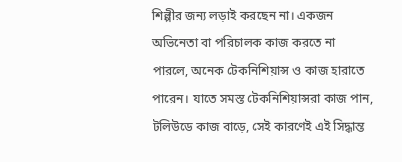শিল্পীর জন্য লড়াই করছেন না। একজন অভিনেতা বা পরিচালক কাজ করতে না পারলে, অনেক টেকনিশিয়ান্স ও কাজ হারাতে পারেন। যাতে সমস্ত টেকনিশিয়ান্সরা কাজ পান, টলিউডে কাজ বাড়ে, সেই কারণেই এই সিদ্ধান্ত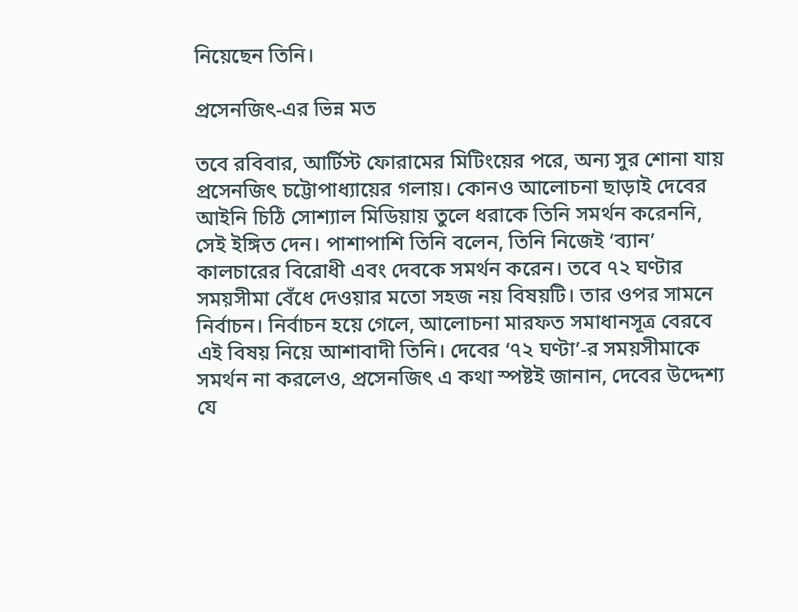নিয়েছেন তিনি।

প্রসেনজিৎ-এর ভিন্ন মত

তবে রবিবার, আর্টিস্ট ফোরামের মিটিংয়ের পরে, অন্য সুর শোনা যায় প্রসেনজিৎ চট্টোপাধ্যায়ের গলায়। কোনও আলোচনা ছাড়াই দেবের আইনি চিঠি সোশ্যাল মিডিয়ায় তুলে ধরাকে তিনি সমর্থন করেননি, সেই ইঙ্গিত দেন। পাশাপাশি তিনি বলেন, তিনি নিজেই ‘ব্যান’ কালচারের বিরোধী এবং দেবকে সমর্থন করেন। তবে ৭২ ঘণ্টার সময়সীমা বেঁধে দেওয়ার মতো সহজ নয় বিষয়টি। তার ওপর সামনে নির্বাচন। নির্বাচন হয়ে গেলে, আলোচনা মারফত সমাধানসূত্র বেরবে এই বিষয় নিয়ে আশাবাদী তিনি। দেবের ‘৭২ ঘণ্টা’-র সময়সীমাকে সমর্থন না করলেও, প্রসেনজিৎ এ কথা স্পষ্টই জানান, দেবের উদ্দেশ্য যে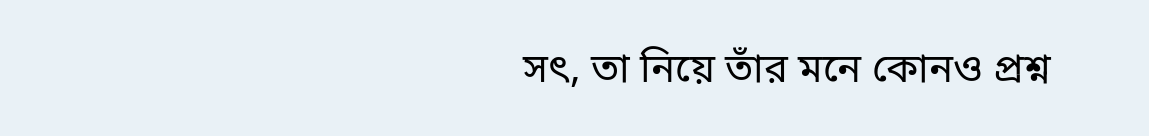সৎ, তা নিয়ে তাঁর মনে কোনও প্রশ্ন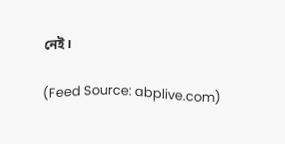নেই।

(Feed Source: abplive.com)